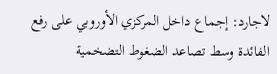لاجارد: إجماع داخل المركزي الأوروبي على رفع الفائدة وسط تصاعد الضغوط التضخمية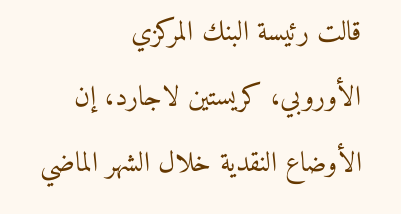قالت رئيسة البنك المركزي الأوروبي، كريستين لاجارد، إن الأوضاع النقدية خلال الشهر الماضي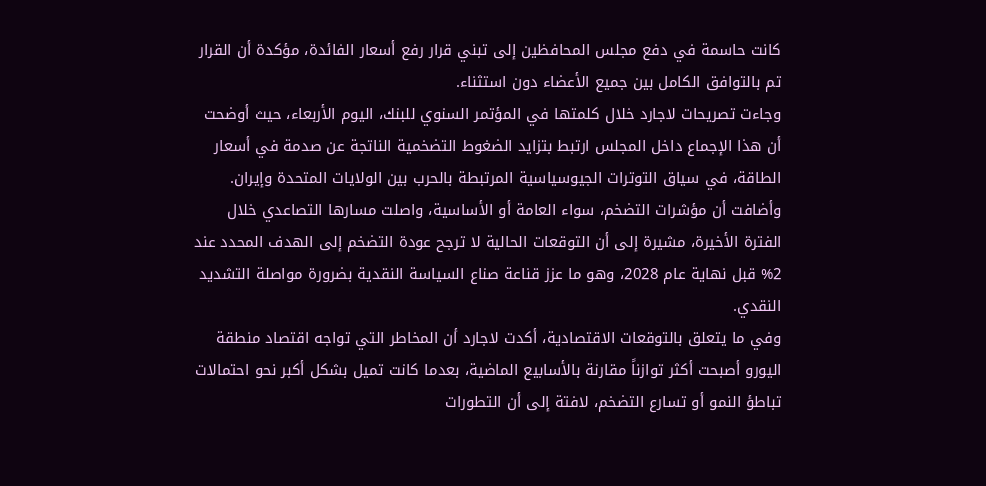كانت حاسمة في دفع مجلس المحافظين إلى تبني قرار رفع أسعار الفائدة، مؤكدة أن القرار تم بالتوافق الكامل بين جميع الأعضاء دون استثناء.
وجاءت تصريحات لاجارد خلال كلمتها في المؤتمر السنوي للبنك، اليوم الأربعاء، حيث أوضحت أن هذا الإجماع داخل المجلس ارتبط بتزايد الضغوط التضخمية الناتجة عن صدمة في أسعار الطاقة، في سياق التوترات الجيوسياسية المرتبطة بالحرب بين الولايات المتحدة وإيران.
وأضافت أن مؤشرات التضخم، سواء العامة أو الأساسية، واصلت مسارها التصاعدي خلال الفترة الأخيرة، مشيرة إلى أن التوقعات الحالية لا ترجح عودة التضخم إلى الهدف المحدد عند 2% قبل نهاية عام 2028، وهو ما عزز قناعة صناع السياسة النقدية بضرورة مواصلة التشديد النقدي.
وفي ما يتعلق بالتوقعات الاقتصادية، أكدت لاجارد أن المخاطر التي تواجه اقتصاد منطقة اليورو أصبحت أكثر توازناً مقارنة بالأسابيع الماضية، بعدما كانت تميل بشكل أكبر نحو احتمالات تباطؤ النمو أو تسارع التضخم، لافتة إلى أن التطورات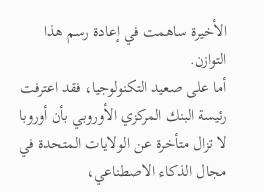الأخيرة ساهمت في إعادة رسم هذا التوازن.
أما على صعيد التكنولوجيا، فقد اعترفت رئيسة البنك المركزي الأوروبي بأن أوروبا لا تزال متأخرة عن الولايات المتحدة في مجال الذكاء الاصطناعي،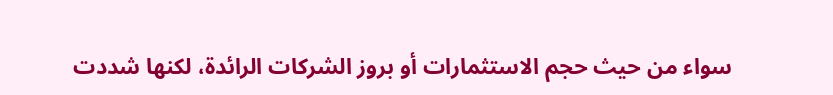سواء من حيث حجم الاستثمارات أو بروز الشركات الرائدة، لكنها شددت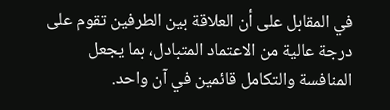في المقابل على أن العلاقة بين الطرفين تقوم على درجة عالية من الاعتماد المتبادل، بما يجعل المنافسة والتكامل قائمين في آن واحد.